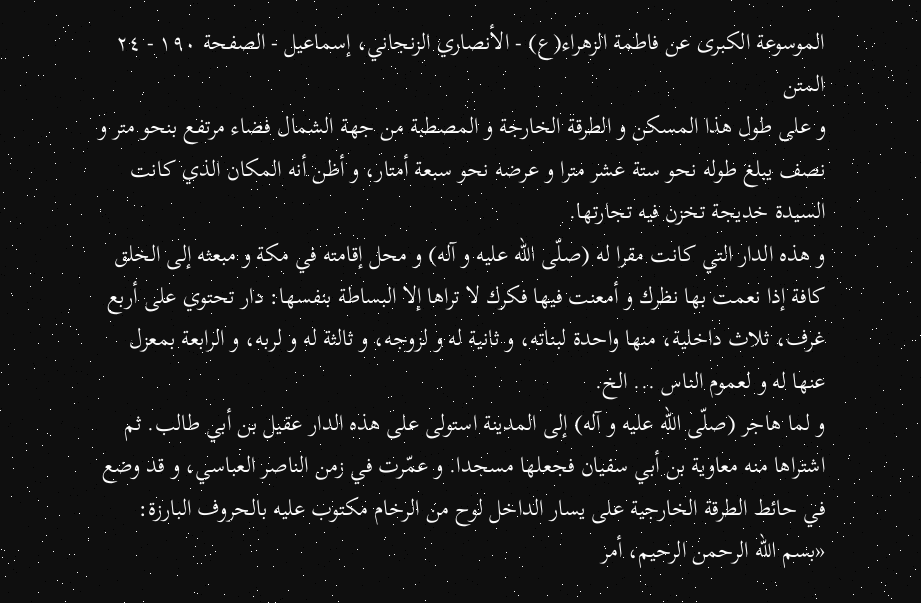الموسوعة الكبرى عن فاطمة الزهراء(ع) - الأنصاري الزنجاني، إسماعيل - الصفحة ١٩٠ - ٢٤ المتن
و على طول هذا المسكن و الطرقة الخارجة و المصطبة من جهة الشمال فضاء مرتفع بنحو متر و نصف يبلغ طوله نحو ستة عشر مترا و عرضه نحو سبعة أمتار، و أظن أنه المكان الذي كانت السيدة خديجة تخزن فيه تجارتها.
و هذه الدار التي كانت مقرا له (صلّى اللّه عليه و آله) و محل إقامته في مكة و مبعثه إلى الخلق كافة إذا نعمت بها نظرك و أمعنت فيها فكرك لا تراها إلا البساطة بنفسها: دار تحتوي على أربع غرف، ثلاث داخلية، منها واحدة لبناته، و ثانية له و لزوجه، و ثالثة له و لربه، و الرابعة بمعزل عنها له و لعموم الناس ... الخ.
و لما هاجر (صلّى اللّه عليه و آله) إلى المدينة استولى على هذه الدار عقيل بن أبي طالب. ثم اشتراها منه معاوية بن أبي سفيان فجعلها مسجدا. و عمّرت في زمن الناصر العباسي، و قد وضع في حائط الطرقة الخارجية على يسار الداخل لوح من الرخام مكتوب عليه بالحروف البارزة: «بسم اللّه الرحمن الرحيم، أمر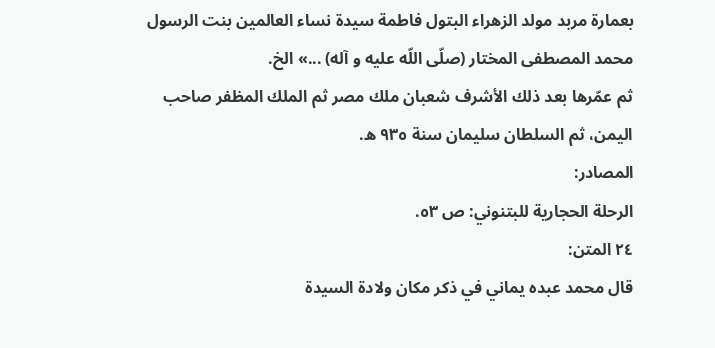بعمارة مربد مولد الزهراء البتول فاطمة سيدة نساء العالمين بنت الرسول محمد المصطفى المختار (صلّى اللّه عليه و آله) ...» الخ.
ثم عمّرها بعد ذلك الأشرف شعبان ملك مصر ثم الملك المظفر صاحب اليمن، ثم السلطان سليمان سنة ٩٣٥ ه.
المصادر:
الرحلة الحجارية للبتنوني: ص ٥٣.
٢٤ المتن:
قال محمد عبده يماني في ذكر مكان ولادة السيدة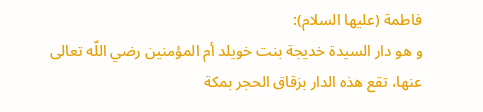فاطمة (عليها السلام):
و هو دار السيدة خديجة بنت خويلد أم المؤمنين رضي اللّه تعالى عنها، تقع هذه الدار بزقاق الحجر بمكة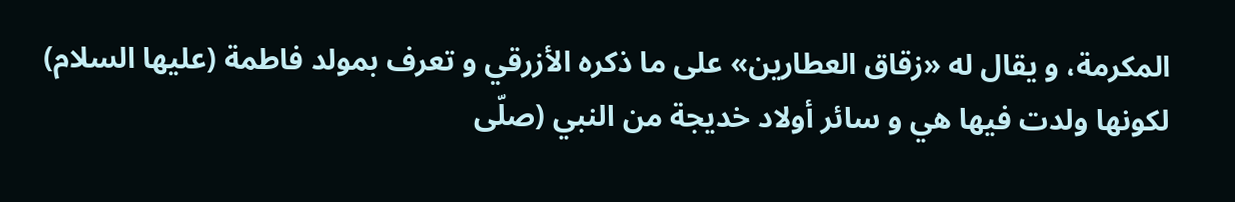المكرمة، و يقال له «زقاق العطارين» على ما ذكره الأزرقي و تعرف بمولد فاطمة (عليها السلام) لكونها ولدت فيها هي و سائر أولاد خديجة من النبي (صلّى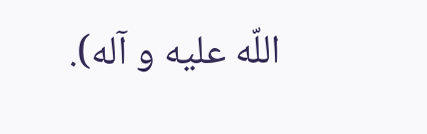اللّه عليه و آله).